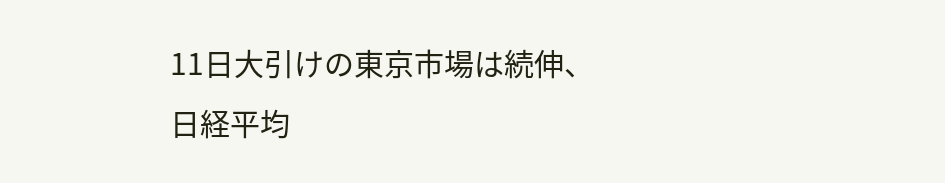11日大引けの東京市場は続伸、日経平均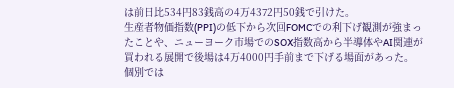は前日比534円83銭高の4万4372円50銭で引けた。
生産者物価指数(PPI)の低下から次回FOMCでの利下げ観測が強まったことや、ニューヨーク市場でのSOX指数高から半導体やAI関連が買われる展開で後場は4万4000円手前まで下げる場面があった。
個別では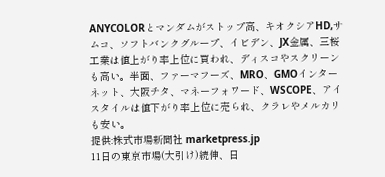ANYCOLORとマンダムがストップ高、キオクシアHD,サムコ、ソフトバンクグループ、イビデン、JX金属、三桜工業は値上がり率上位に買われ、ディスコやスクリーンも高い。半面、ファーマフーズ、MRO、GMOインターネット、大阪チタ、マネーフォワード、WSCOPE、アイスタイルは値下がり率上位に売られ、クラレやメルカリも安い。
提供:株式市場新聞社 marketpress.jp
11日の東京市場(大引け)続伸、日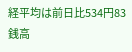経平均は前日比534円83銭高